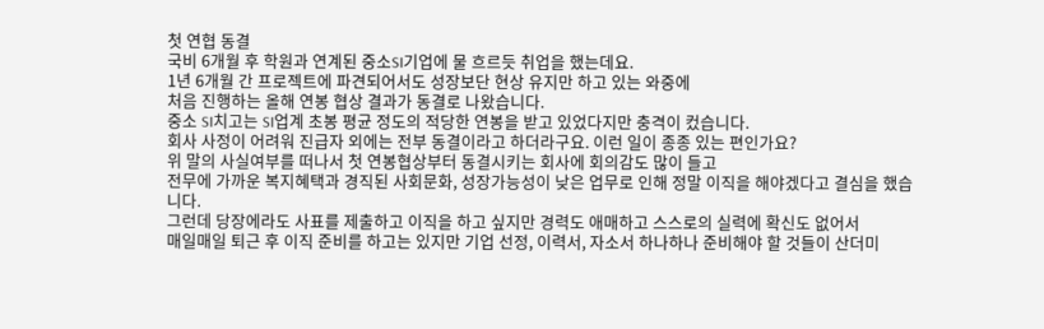첫 연협 동결
국비 6개월 후 학원과 연계된 중소SI기업에 물 흐르듯 취업을 했는데요.
1년 6개월 간 프로젝트에 파견되어서도 성장보단 현상 유지만 하고 있는 와중에
처음 진행하는 올해 연봉 협상 결과가 동결로 나왔습니다.
중소 SI치고는 SI업계 초봉 평균 정도의 적당한 연봉을 받고 있었다지만 충격이 컸습니다.
회사 사정이 어려워 진급자 외에는 전부 동결이라고 하더라구요. 이런 일이 종종 있는 편인가요?
위 말의 사실여부를 떠나서 첫 연봉협상부터 동결시키는 회사에 회의감도 많이 들고
전무에 가까운 복지혜택과 경직된 사회문화, 성장가능성이 낮은 업무로 인해 정말 이직을 해야겠다고 결심을 했습니다.
그런데 당장에라도 사표를 제출하고 이직을 하고 싶지만 경력도 애매하고 스스로의 실력에 확신도 없어서
매일매일 퇴근 후 이직 준비를 하고는 있지만 기업 선정, 이력서, 자소서 하나하나 준비해야 할 것들이 산더미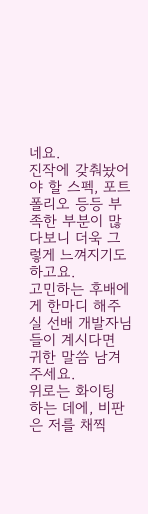네요.
진작에 갖춰놨어야 할 스펙, 포트폴리오 등등 부족한 부분이 많다보니 더욱 그렇게 느껴지기도 하고요.
고민하는 후배에게 한마디 해주실 선배 개발자님들이 계시다면 귀한 말씀 남겨주세요.
위로는 화이팅 하는 데에, 비판은 저를 채찍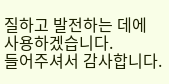질하고 발전하는 데에 사용하겠습니다.
들어주셔서 감사합니다.